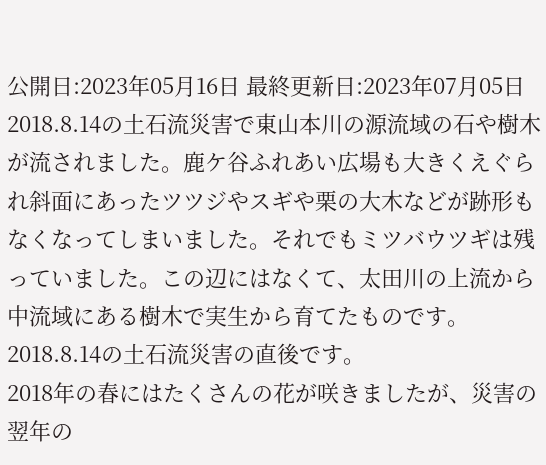公開日:2023年05月16日 最終更新日:2023年07月05日
2018.8.14の土石流災害で東山本川の源流域の石や樹木が流されました。鹿ケ谷ふれあい広場も大きくえぐられ斜面にあったツツジやスギや栗の大木などが跡形もなくなってしまいました。それでもミツバウツギは残っていました。この辺にはなくて、太田川の上流から中流域にある樹木で実生から育てたものです。
2018.8.14の土石流災害の直後です。
2018年の春にはたくさんの花が咲きましたが、災害の翌年の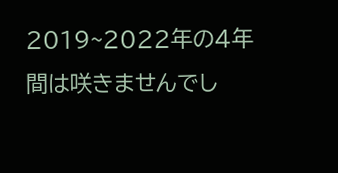2019~2022年の4年間は咲きませんでし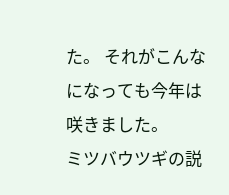た。 それがこんなになっても今年は咲きました。
ミツバウツギの説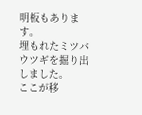明板もあります。
埋もれたミツバウツギを掘り出しました。
ここが移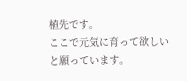植先です。
ここで元気に育って欲しいと願っています。